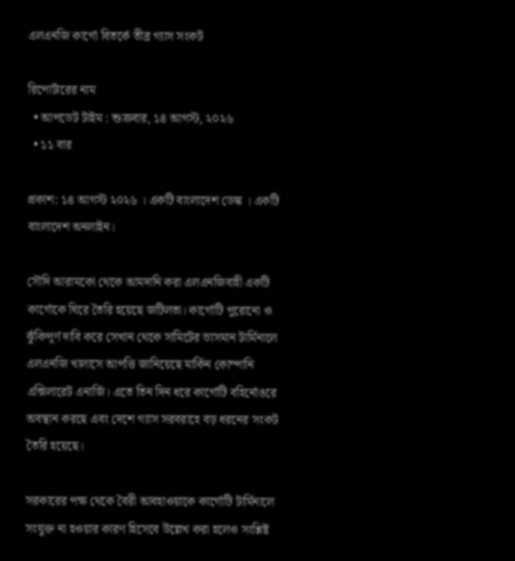এলএনজি কার্গো বিতর্কে তীব্র গ্যাস সংকট

রিপোর্টারের নাম
  • আপডেট টাইম : শুক্রবার, ১৪ আগস্ট, ২০২৬
  • ১১ বার

প্রকাশ: ১৪ আগস্ট ২০২৬ । একটি বাংলাদেশ ডেস্ক । একটি বাংলাদেশ অনলাইন।

সৌদি আরামকো থেকে আমদানি করা এলএনজিবাহী একটি কার্গোকে ঘিরে তৈরি হয়েছে জটিলতা। কার্গোটি পুরোনো ও ঝুঁকিপূর্ণ দাবি করে সেখান থেকে সামিটের ভাসমান টার্মিনালে এলএনজি খালাসে আপত্তি জানিয়েছে মার্কিন কোম্পানি এক্সিলারেট এনার্জি। এতে তিন দিন ধরে কার্গোটি বহির্নোঙরে অবস্থান করছে এবং দেশে গ্যাস সরবরাহে বড় ধরনের সংকট তৈরি হয়েছে।

সরকারের পক্ষ থেকে বৈরী আবহাওয়াকে কার্গোটি টার্মিনালে সংযুক্ত না হওয়ার কারণ হিসেবে উল্লেখ করা হলেও সংশ্লিষ্ট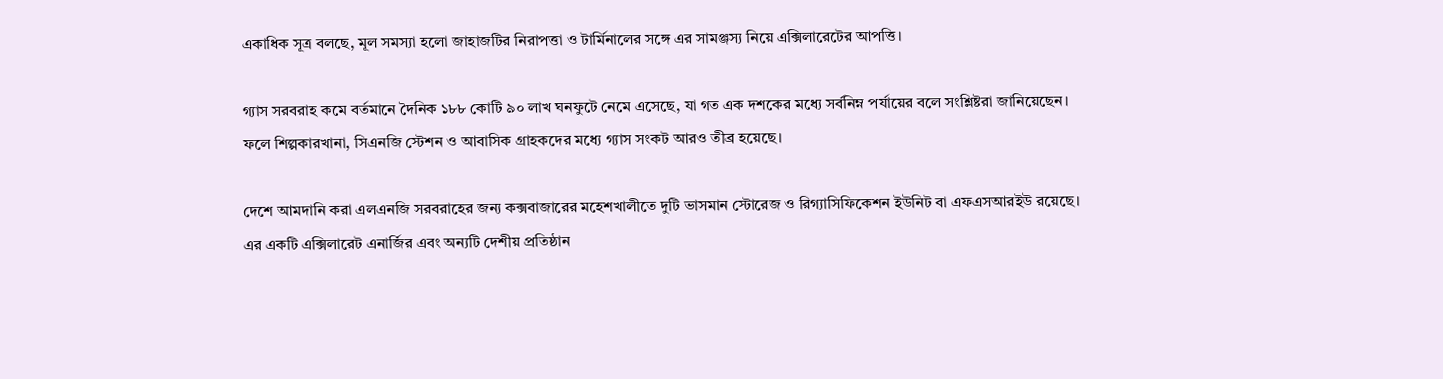একাধিক সূত্র বলছে, মূল সমস্যা হলো জাহাজটির নিরাপত্তা ও টার্মিনালের সঙ্গে এর সামঞ্জস্য নিয়ে এক্সিলারেটের আপত্তি।

গ্যাস সরবরাহ কমে বর্তমানে দৈনিক ১৮৮ কোটি ৯০ লাখ ঘনফুটে নেমে এসেছে, যা গত এক দশকের মধ্যে সর্বনিম্ন পর্যায়ের বলে সংশ্লিষ্টরা জানিয়েছেন। ফলে শিল্পকারখানা, সিএনজি স্টেশন ও আবাসিক গ্রাহকদের মধ্যে গ্যাস সংকট আরও তীব্র হয়েছে।

দেশে আমদানি করা এলএনজি সরবরাহের জন্য কক্সবাজারের মহেশখালীতে দুটি ভাসমান স্টোরেজ ও রিগ্যাসিফিকেশন ইউনিট বা এফএসআরইউ রয়েছে। এর একটি এক্সিলারেট এনার্জির এবং অন্যটি দেশীয় প্রতিষ্ঠান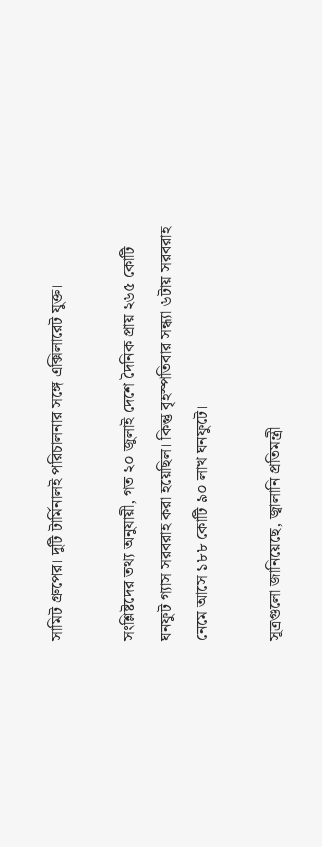সামিট গ্রুপের। দুটি টার্মিনালই পরিচালনার সঙ্গে এক্সিলারেট যুক্ত।

সংশ্লিষ্টদের তথ্য অনুযায়ী, গত ২০ জুলাই দেশে দৈনিক প্রায় ২৬৫ কোটি ঘনফুট গ্যাস সরবরাহ করা হয়েছিল। কিন্তু বৃহস্পতিবার সন্ধ্যা ৬টায় সরবরাহ নেমে আসে ১৮৮ কোটি ৯০ লাখ ঘনফুটে।

সূত্রগুলো জানিয়েছে, জ্বালানি প্রতিমন্ত্রী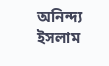অনিন্দ্য ইসলাম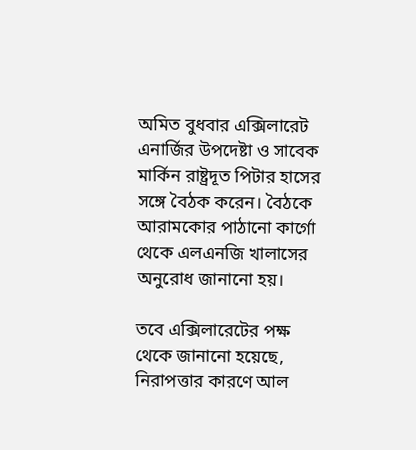অমিত বুধবার এক্সিলারেট এনার্জির উপদেষ্টা ও সাবেক মার্কিন রাষ্ট্রদূত পিটার হাসের সঙ্গে বৈঠক করেন। বৈঠকে আরামকোর পাঠানো কার্গো থেকে এলএনজি খালাসের অনুরোধ জানানো হয়।

তবে এক্সিলারেটের পক্ষ থেকে জানানো হয়েছে, নিরাপত্তার কারণে আল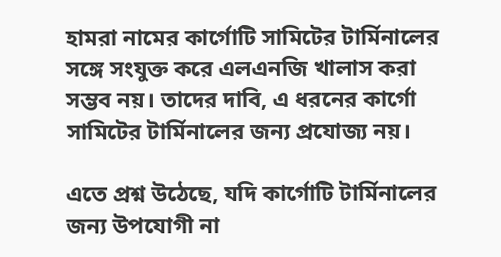হামরা নামের কার্গোটি সামিটের টার্মিনালের সঙ্গে সংযুক্ত করে এলএনজি খালাস করা সম্ভব নয়। তাদের দাবি, এ ধরনের কার্গো সামিটের টার্মিনালের জন্য প্রযোজ্য নয়।

এতে প্রশ্ন উঠেছে, যদি কার্গোটি টার্মিনালের জন্য উপযোগী না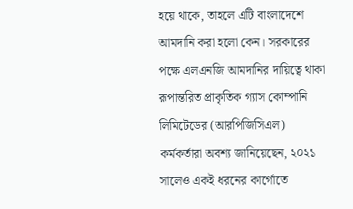হয়ে থাকে, তাহলে এটি বাংলাদেশে আমদানি করা হলো কেন। সরকারের পক্ষে এলএনজি আমদানির দায়িত্বে থাকা রূপান্তরিত প্রাকৃতিক গ্যাস কোম্পানি লিমিটেডের (আরপিজিসিএল) কর্মকর্তারা অবশ্য জানিয়েছেন, ২০২১ সালেও একই ধরনের কার্গোতে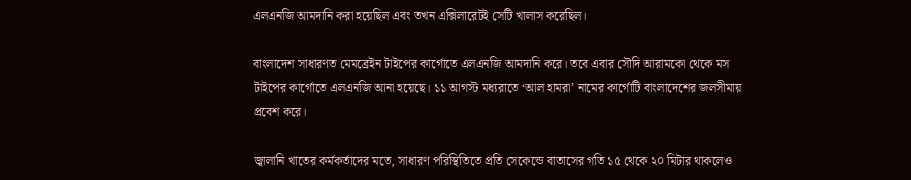এলএনজি আমদানি করা হয়েছিল এবং তখন এক্সিলারেটই সেটি খালাস করেছিল।

বাংলাদেশ সাধারণত মেমব্রেইন টাইপের কার্গোতে এলএনজি আমদানি করে। তবে এবার সৌদি আরামকো থেকে মস টাইপের কার্গোতে এলএনজি আনা হয়েছে। ১১ আগস্ট মধ্যরাতে ‘আল হামরা’ নামের কার্গোটি বাংলাদেশের জলসীমায় প্রবেশ করে।

জ্বালানি খাতের কর্মকর্তাদের মতে, সাধারণ পরিস্থিতিতে প্রতি সেকেন্ডে বাতাসের গতি ১৫ থেকে ২০ মিটার থাকলেও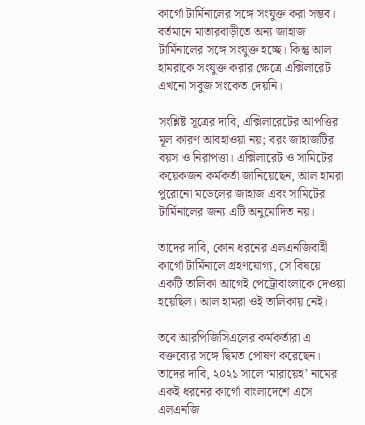কার্গো টার্মিনালের সঙ্গে সংযুক্ত করা সম্ভব। বর্তমানে মাতারবাড়ীতে অন্য জাহাজ টার্মিনালের সঙ্গে সংযুক্ত হচ্ছে। কিন্তু আল হামরাকে সংযুক্ত করার ক্ষেত্রে এক্সিলারেট এখনো সবুজ সংকেত দেয়নি।

সংশ্লিষ্ট সূত্রের দাবি, এক্সিলারেটের আপত্তির মূল কারণ আবহাওয়া নয়; বরং জাহাজটির বয়স ও নিরাপত্তা। এক্সিলারেট ও সামিটের কয়েকজন কর্মকর্তা জানিয়েছেন, আল হামরা পুরোনো মডেলের জাহাজ এবং সামিটের টার্মিনালের জন্য এটি অনুমোদিত নয়।

তাদের দাবি, কোন ধরনের এলএনজিবাহী কার্গো টার্মিনালে গ্রহণযোগ্য, সে বিষয়ে একটি তালিকা আগেই পেট্রোবাংলাকে দেওয়া হয়েছিল। আল হামরা ওই তালিকায় নেই।

তবে আরপিজিসিএলের কর্মকর্তারা এ বক্তব্যের সঙ্গে দ্বিমত পোষণ করেছেন। তাদের দাবি, ২০২১ সালে ‘মারায়েহ’ নামের একই ধরনের কার্গো বাংলাদেশে এসে এলএনজি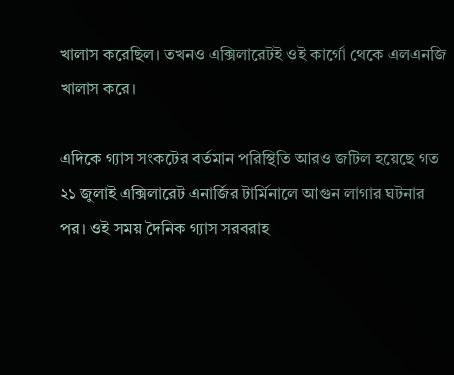খালাস করেছিল। তখনও এক্সিলারেটই ওই কার্গো থেকে এলএনজি খালাস করে।

এদিকে গ্যাস সংকটের বর্তমান পরিস্থিতি আরও জটিল হয়েছে গত ২১ জুলাই এক্সিলারেট এনার্জির টার্মিনালে আগুন লাগার ঘটনার পর। ওই সময় দৈনিক গ্যাস সরবরাহ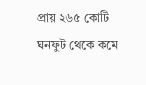প্রায় ২৬৫ কোটি ঘনফুট থেকে কমে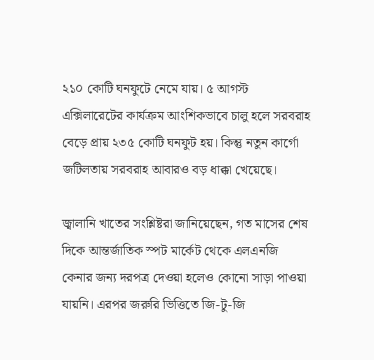২১০ কোটি ঘনফুটে নেমে যায়। ৫ আগস্ট এক্সিলারেটের কার্যক্রম আংশিকভাবে চালু হলে সরবরাহ বেড়ে প্রায় ২৩৫ কোটি ঘনফুট হয়। কিন্তু নতুন কার্গো জটিলতায় সরবরাহ আবারও বড় ধাক্কা খেয়েছে।

জ্বালানি খাতের সংশ্লিষ্টরা জানিয়েছেন, গত মাসের শেষ দিকে আন্তর্জাতিক স্পট মার্কেট থেকে এলএনজি কেনার জন্য দরপত্র দেওয়া হলেও কোনো সাড়া পাওয়া যায়নি। এরপর জরুরি ভিত্তিতে জি-টু-জি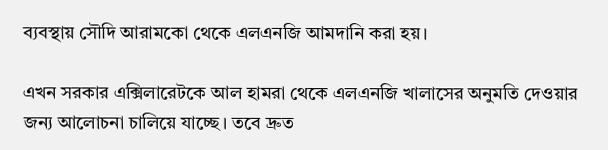ব্যবস্থায় সৌদি আরামকো থেকে এলএনজি আমদানি করা হয়।

এখন সরকার এক্সিলারেটকে আল হামরা থেকে এলএনজি খালাসের অনুমতি দেওয়ার জন্য আলোচনা চালিয়ে যাচ্ছে। তবে দ্রুত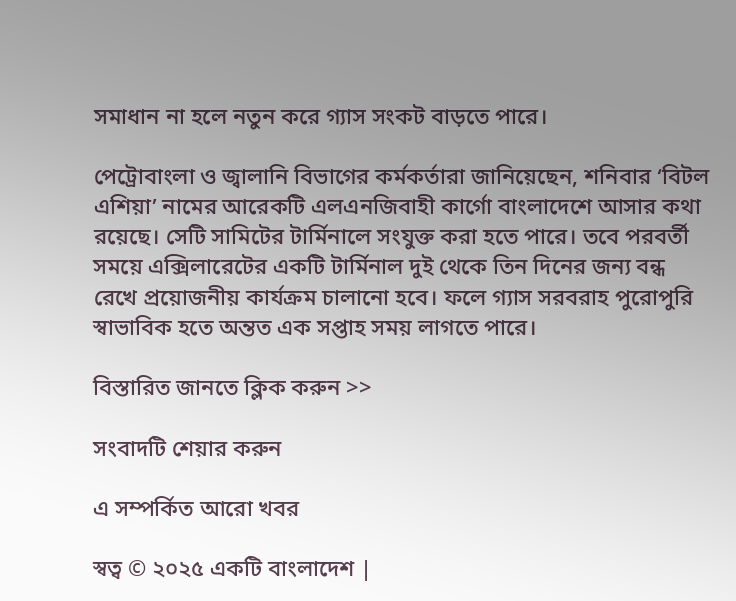সমাধান না হলে নতুন করে গ্যাস সংকট বাড়তে পারে।

পেট্রোবাংলা ও জ্বালানি বিভাগের কর্মকর্তারা জানিয়েছেন, শনিবার ‘বিটল এশিয়া’ নামের আরেকটি এলএনজিবাহী কার্গো বাংলাদেশে আসার কথা রয়েছে। সেটি সামিটের টার্মিনালে সংযুক্ত করা হতে পারে। তবে পরবর্তী সময়ে এক্সিলারেটের একটি টার্মিনাল দুই থেকে তিন দিনের জন্য বন্ধ রেখে প্রয়োজনীয় কার্যক্রম চালানো হবে। ফলে গ্যাস সরবরাহ পুরোপুরি স্বাভাবিক হতে অন্তত এক সপ্তাহ সময় লাগতে পারে।

বিস্তারিত জানতে ক্লিক করুন >>

সংবাদটি শেয়ার করুন

এ সম্পর্কিত আরো খবর

স্বত্ব © ২০২৫ একটি বাংলাদেশ |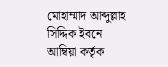মোহাম্মাদ আব্দুল্লাহ সিদ্দিক ইবনে আম্বিয়া কর্তৃক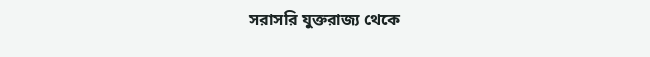সরাসরি যুক্তরাজ্য থেকে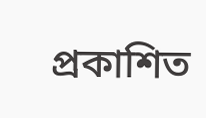প্রকাশিত